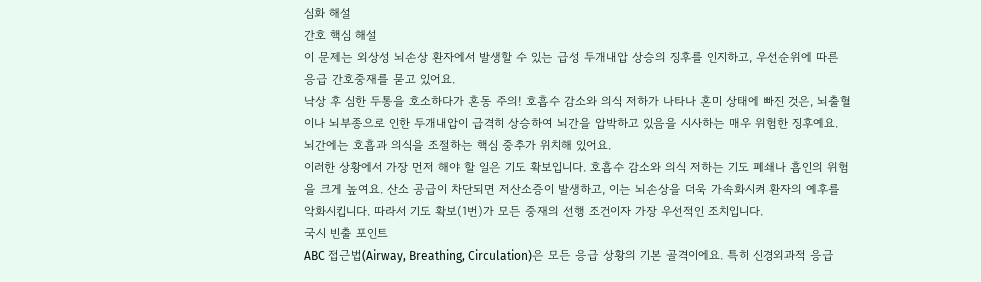심화 해설
간호 핵심 해설
이 문제는 외상성 뇌손상 환자에서 발생할 수 있는 급성 두개내압 상승의 징후를 인지하고, 우선순위에 따른 응급 간호중재를 묻고 있어요.
낙상 후 심한 두통을 호소하다가 혼동 주의! 호흡수 감소와 의식 저하가 나타나 혼미 상태에 빠진 것은, 뇌출혈이나 뇌부종으로 인한 두개내압이 급격히 상승하여 뇌간을 압박하고 있음을 시사하는 매우 위험한 징후예요. 뇌간에는 호흡과 의식을 조절하는 핵심 중추가 위치해 있어요.
이러한 상황에서 가장 먼저 해야 할 일은 기도 확보입니다. 호흡수 감소와 의식 저하는 기도 폐쇄나 흡인의 위험을 크게 높여요. 산소 공급이 차단되면 저산소증이 발생하고, 이는 뇌손상을 더욱 가속화시켜 환자의 예후를 악화시킵니다. 따라서 기도 확보(1번)가 모든 중재의 선행 조건이자 가장 우선적인 조치입니다.
국시 빈출 포인트
ABC 접근법(Airway, Breathing, Circulation)은 모든 응급 상황의 기본 골격이에요. 특히 신경외과적 응급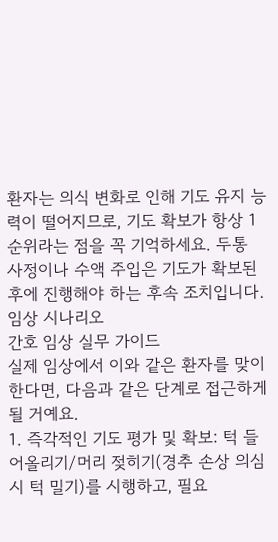환자는 의식 변화로 인해 기도 유지 능력이 떨어지므로, 기도 확보가 항상 1순위라는 점을 꼭 기억하세요. 두통 사정이나 수액 주입은 기도가 확보된 후에 진행해야 하는 후속 조치입니다.
임상 시나리오
간호 임상 실무 가이드
실제 임상에서 이와 같은 환자를 맞이한다면, 다음과 같은 단계로 접근하게 될 거예요.
1. 즉각적인 기도 평가 및 확보: 턱 들어올리기/머리 젖히기(경추 손상 의심 시 턱 밀기)를 시행하고, 필요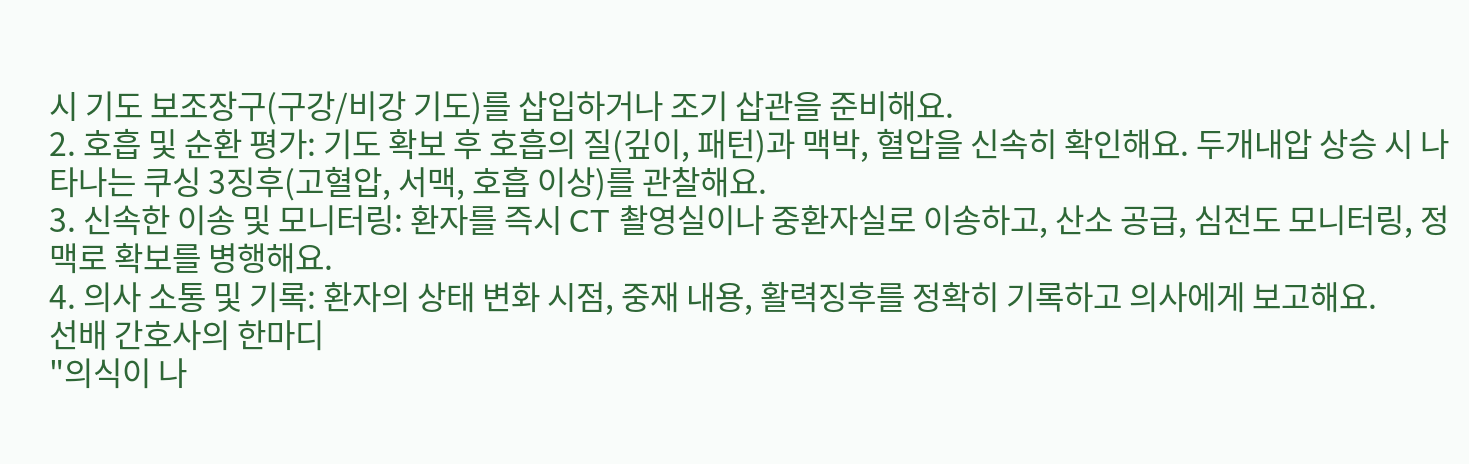시 기도 보조장구(구강/비강 기도)를 삽입하거나 조기 삽관을 준비해요.
2. 호흡 및 순환 평가: 기도 확보 후 호흡의 질(깊이, 패턴)과 맥박, 혈압을 신속히 확인해요. 두개내압 상승 시 나타나는 쿠싱 3징후(고혈압, 서맥, 호흡 이상)를 관찰해요.
3. 신속한 이송 및 모니터링: 환자를 즉시 CT 촬영실이나 중환자실로 이송하고, 산소 공급, 심전도 모니터링, 정맥로 확보를 병행해요.
4. 의사 소통 및 기록: 환자의 상태 변화 시점, 중재 내용, 활력징후를 정확히 기록하고 의사에게 보고해요.
선배 간호사의 한마디
"의식이 나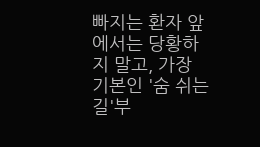빠지는 환자 앞에서는 당황하지 말고, 가장 기본인 '숨 쉬는 길'부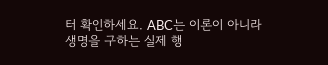터 확인하세요. ABC는 이론이 아니라 생명을 구하는 실제 행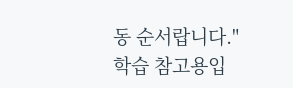동 순서랍니다."
학습 참고용입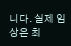니다. 실제 임상은 최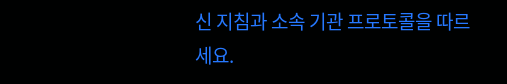신 지침과 소속 기관 프로토콜을 따르세요.